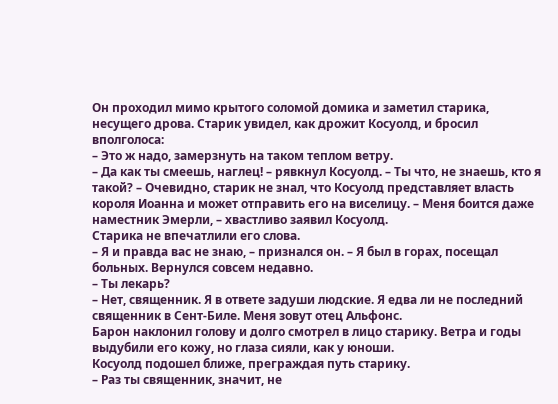Он проходил мимо крытого соломой домика и заметил старика, несущего дрова. Старик увидел, как дрожит Косуолд, и бросил вполголоса:
– Это ж надо, замерзнуть на таком теплом ветру.
– Да как ты смеешь, наглец! – рявкнул Косуолд. – Ты что, не знаешь, кто я такой? – Очевидно, старик не знал, что Косуолд представляет власть короля Иоанна и может отправить его на виселицу. – Меня боится даже наместник Эмерли, – хвастливо заявил Косуолд.
Старика не впечатлили его слова.
– Я и правда вас не знаю, – признался он. – Я был в горах, посещал больных. Вернулся совсем недавно.
– Ты лекарь?
– Нет, священник. Я в ответе задуши людские. Я едва ли не последний священник в Сент-Биле. Меня зовут отец Альфонс.
Барон наклонил голову и долго смотрел в лицо старику. Ветра и годы выдубили его кожу, но глаза сияли, как у юноши.
Косуолд подошел ближе, преграждая путь старику.
– Раз ты священник, значит, не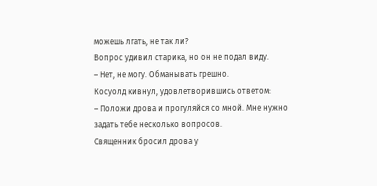можешь лгать, не так ли?
Вопрос удивил старика, но он не подал виду.
– Нет, не могу. Обманывать грешно.
Косуолд кивнул, удовлетворившись ответом:
– Положи дрова и прогуляйся со мной. Мне нужно задать тебе несколько вопросов.
Священник бросил дрова у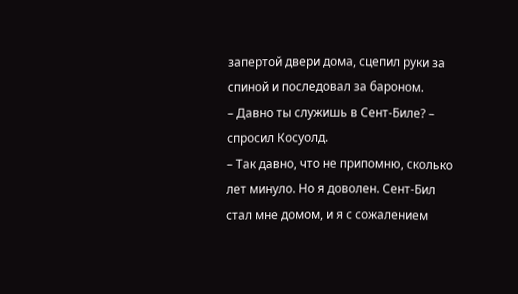запертой двери дома, сцепил руки за спиной и последовал за бароном.
– Давно ты служишь в Сент-Биле? – спросил Косуолд.
– Так давно, что не припомню, сколько лет минуло. Но я доволен. Сент-Бил стал мне домом, и я с сожалением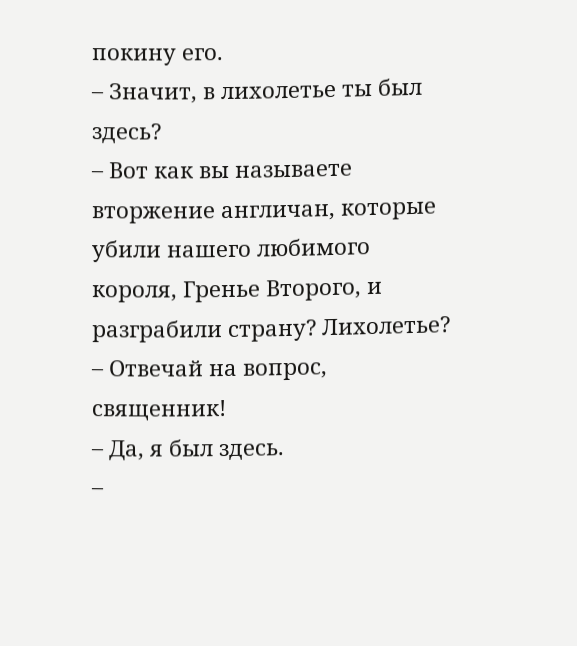покину его.
– Значит, в лихолетье ты был здесь?
– Вот как вы называете вторжение англичан, которые убили нашего любимого короля, Гренье Второго, и разграбили страну? Лихолетье?
– Отвечай на вопрос, священник!
– Да, я был здесь.
–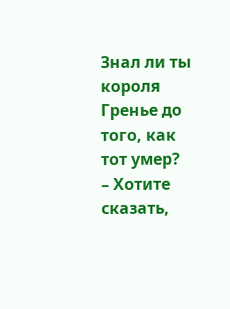Знал ли ты короля Гренье до того, как тот умер?
– Хотите сказать,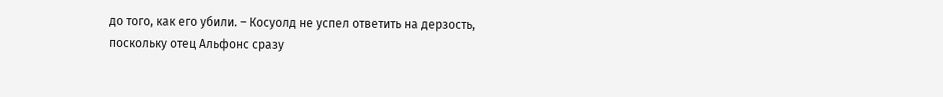до того, как его убили. – Косуолд не успел ответить на дерзость, поскольку отец Альфонс сразу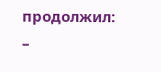продолжил: –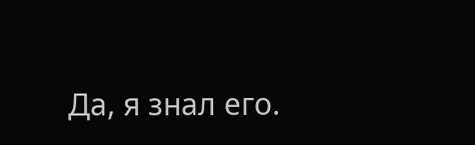Да, я знал его.